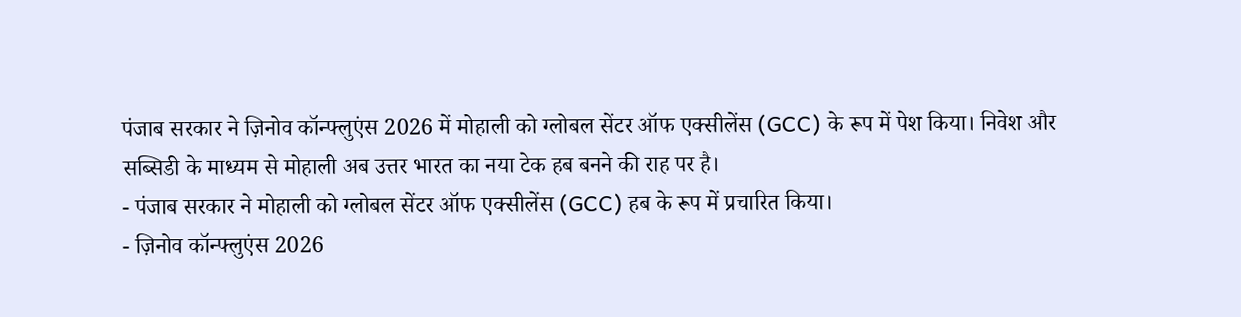पंजाब सरकार ने ज़िनोव कॉन्फ्लुएंस 2026 में मोहाली को ग्लोबल सेंटर ऑफ एक्सीलेंस (GCC) के रूप में पेश किया। निवेश और सब्सिडी के माध्यम से मोहाली अब उत्तर भारत का नया टेक हब बनने की राह पर है।
- पंजाब सरकार ने मोहाली को ग्लोबल सेंटर ऑफ एक्सीलेंस (GCC) हब के रूप में प्रचारित किया।
- ज़िनोव कॉन्फ्लुएंस 2026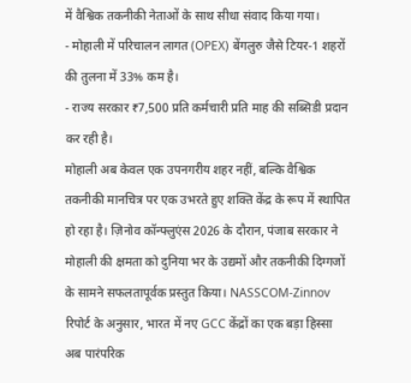में वैश्विक तकनीकी नेताओं के साथ सीधा संवाद किया गया।
- मोहाली में परिचालन लागत (OPEX) बेंगलुरु जैसे टियर-1 शहरों की तुलना में 33% कम है।
- राज्य सरकार ₹7,500 प्रति कर्मचारी प्रति माह की सब्सिडी प्रदान कर रही है।
मोहाली अब केवल एक उपनगरीय शहर नहीं, बल्कि वैश्विक तकनीकी मानचित्र पर एक उभरते हुए शक्ति केंद्र के रूप में स्थापित हो रहा है। ज़िनोव कॉन्फ्लुएंस 2026 के दौरान, पंजाब सरकार ने मोहाली की क्षमता को दुनिया भर के उद्यमों और तकनीकी दिग्गजों के सामने सफलतापूर्वक प्रस्तुत किया। NASSCOM-Zinnov रिपोर्ट के अनुसार, भारत में नए GCC केंद्रों का एक बड़ा हिस्सा अब पारंपरिक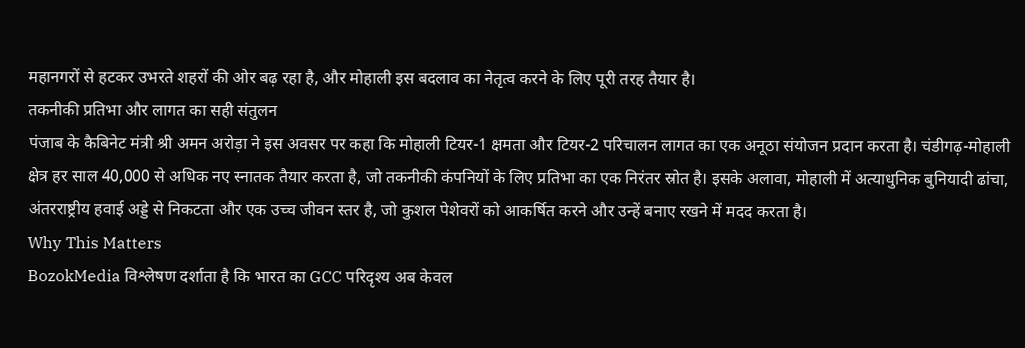महानगरों से हटकर उभरते शहरों की ओर बढ़ रहा है, और मोहाली इस बदलाव का नेतृत्व करने के लिए पूरी तरह तैयार है।
तकनीकी प्रतिभा और लागत का सही संतुलन
पंजाब के कैबिनेट मंत्री श्री अमन अरोड़ा ने इस अवसर पर कहा कि मोहाली टियर-1 क्षमता और टियर-2 परिचालन लागत का एक अनूठा संयोजन प्रदान करता है। चंडीगढ़-मोहाली क्षेत्र हर साल 40,000 से अधिक नए स्नातक तैयार करता है, जो तकनीकी कंपनियों के लिए प्रतिभा का एक निरंतर स्रोत है। इसके अलावा, मोहाली में अत्याधुनिक बुनियादी ढांचा, अंतरराष्ट्रीय हवाई अड्डे से निकटता और एक उच्च जीवन स्तर है, जो कुशल पेशेवरों को आकर्षित करने और उन्हें बनाए रखने में मदद करता है।
Why This Matters
BozokMedia विश्लेषण दर्शाता है कि भारत का GCC परिदृश्य अब केवल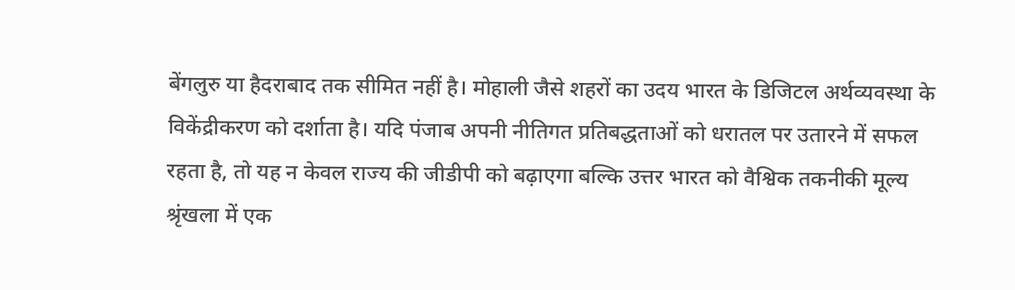बेंगलुरु या हैदराबाद तक सीमित नहीं है। मोहाली जैसे शहरों का उदय भारत के डिजिटल अर्थव्यवस्था के विकेंद्रीकरण को दर्शाता है। यदि पंजाब अपनी नीतिगत प्रतिबद्धताओं को धरातल पर उतारने में सफल रहता है, तो यह न केवल राज्य की जीडीपी को बढ़ाएगा बल्कि उत्तर भारत को वैश्विक तकनीकी मूल्य श्रृंखला में एक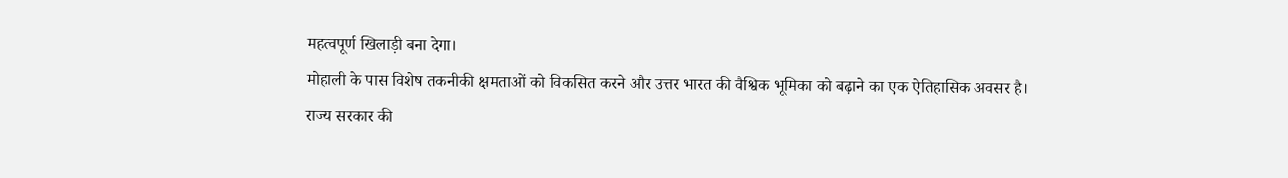महत्वपूर्ण खिलाड़ी बना देगा।
मोहाली के पास विशेष तकनीकी क्षमताओं को विकसित करने और उत्तर भारत की वैश्विक भूमिका को बढ़ाने का एक ऐतिहासिक अवसर है।
राज्य सरकार की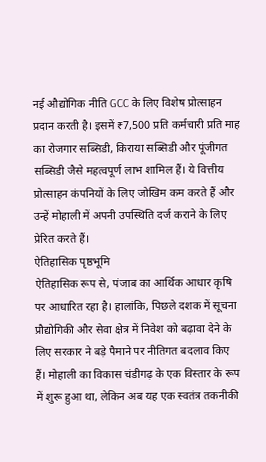नई औद्योगिक नीति GCC के लिए विशेष प्रोत्साहन प्रदान करती है। इसमें ₹7,500 प्रति कर्मचारी प्रति माह का रोजगार सब्सिडी, किराया सब्सिडी और पूंजीगत सब्सिडी जैसे महत्वपूर्ण लाभ शामिल हैं। ये वित्तीय प्रोत्साहन कंपनियों के लिए जोखिम कम करते हैं और उन्हें मोहाली में अपनी उपस्थिति दर्ज कराने के लिए प्रेरित करते हैं।
ऐतिहासिक पृष्ठभूमि
ऐतिहासिक रूप से, पंजाब का आर्थिक आधार कृषि पर आधारित रहा है। हालांकि, पिछले दशक में सूचना प्रौद्योगिकी और सेवा क्षेत्र में निवेश को बढ़ावा देने के लिए सरकार ने बड़े पैमाने पर नीतिगत बदलाव किए हैं। मोहाली का विकास चंडीगढ़ के एक विस्तार के रूप में शुरू हुआ था, लेकिन अब यह एक स्वतंत्र तकनीकी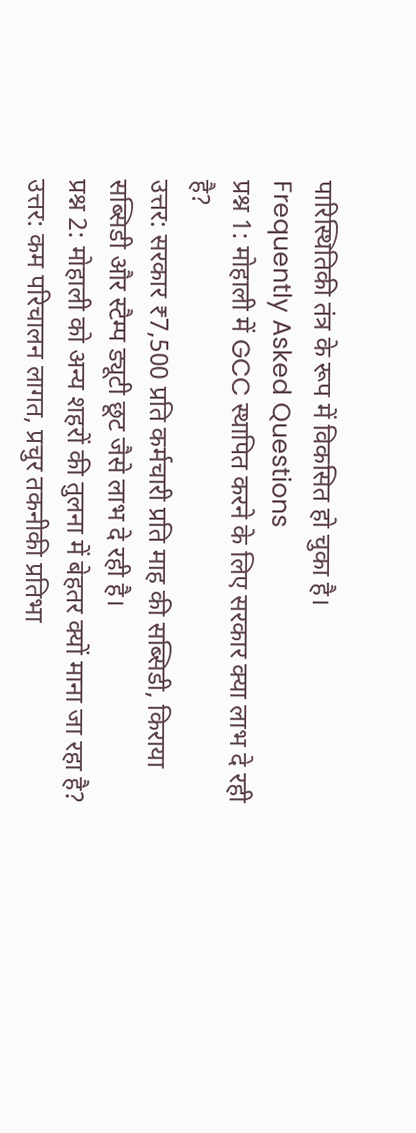पारिस्थितिकी तंत्र के रूप में विकसित हो चुका है।
Frequently Asked Questions
प्रश्न 1: मोहाली में GCC स्थापित करने के लिए सरकार क्या लाभ दे रही है?
उत्तर: सरकार ₹7,500 प्रति कर्मचारी प्रति माह की सब्सिडी, किराया सब्सिडी और स्टैम्प ड्यूटी छूट जैसे लाभ दे रही है।
प्रश्न 2: मोहाली को अन्य शहरों की तुलना में बेहतर क्यों माना जा रहा है?
उत्तर: कम परिचालन लागत, प्रचुर तकनीकी प्रतिभा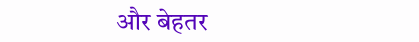और बेहतर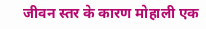जीवन स्तर के कारण मोहाली एक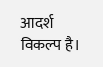आदर्श विकल्प है।